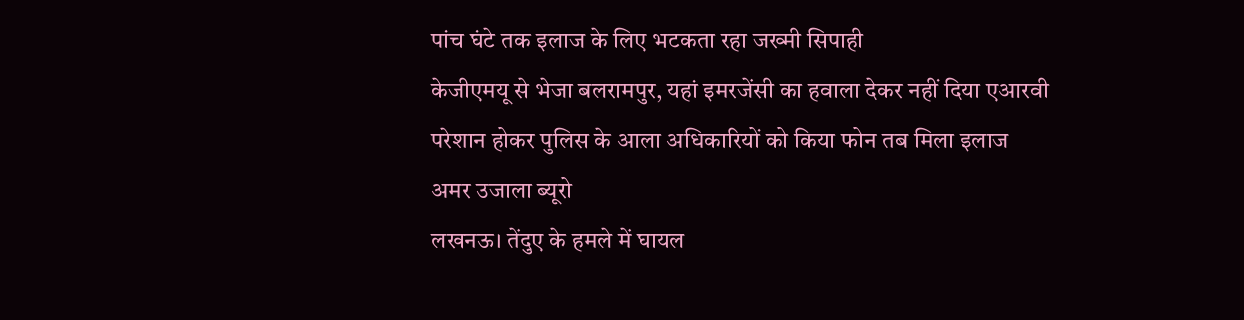पांच घंटे तक इलाज के लिए भटकता रहा जख्मी सिपाही
केजीएमयू से भेजा बलरामपुर, यहां इमरजेंसी का हवाला देकर नहीं दिया एआरवी
परेशान होकर पुलिस के आला अधिकारियों को किया फोन तब मिला इलाज
अमर उजाला ब्यूरो
लखनऊ। तेंदुए के हमले में घायल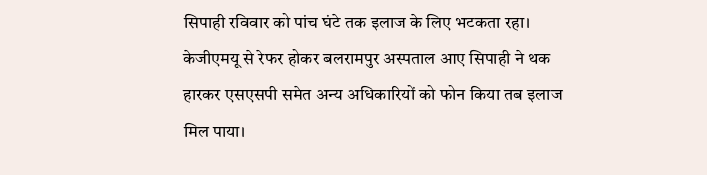सिपाही रविवार को पांच घंटे तक इलाज के लिए भटकता रहा। केजीएमयू से रेफर होकर बलरामपुर अस्पताल आए सिपाही ने थक हारकर एसएसपी समेत अन्य अधिकारियों को फोन किया तब इलाज मिल पाया।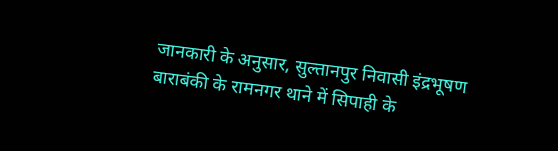जानकारी के अनुसार, सुल्तानपुर निवासी इंद्रभूषण बाराबंकी के रामनगर थाने में सिपाही के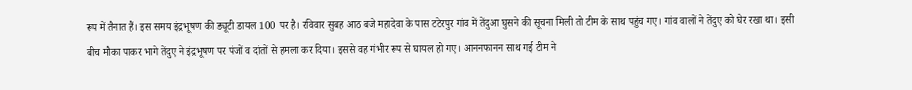रूप में तैनात हैं। इस समय इंद्रभूषण की ड्यूटी डायल 100 पर है। रविवार सुबह आठ बजे महादेवा के पास टटेरपुर गांव में तेंदुआ घुसने की सूचना मिली तो टीम के साथ पहुंच गए। गांव वालों ने तेंदुए को घेर रखा था। इसी बीच मौका पाकर भागे तेंदुए ने इंद्रभूषण पर पंजों व दांतों से हमला कर दिया। इससे वह गंभीर रूप से घायल हो गए। आननफानन साथ गई टीम ने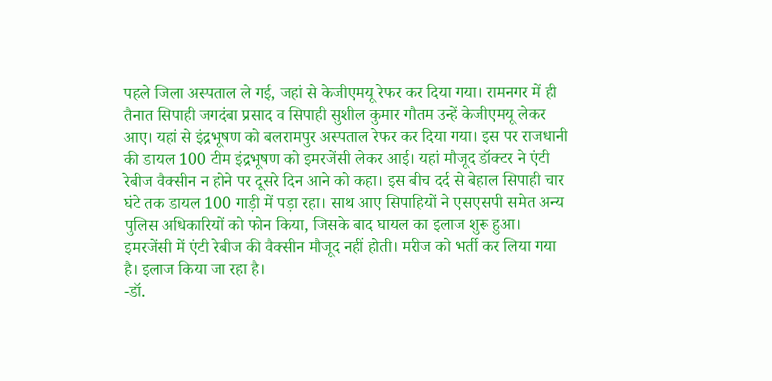पहले जिला अस्पताल ले गई, जहां से केजीएमयू रेफर कर दिया गया। रामनगर में ही तैनात सिपाही जगदंबा प्रसाद व सिपाही सुशील कुमार गौतम उन्हें केजीएमयू लेकर आए। यहां से इंद्रभूषण को बलरामपुर अस्पताल रेफर कर दिया गया। इस पर राजधानी की डायल 100 टीम इंद्रभूषण को इमरजेंसी लेकर आई। यहां मौजूद डॉक्टर ने एंटी रेबीज वैक्सीन न होने पर दूसरे दिन आने को कहा। इस बीच दर्द से बेहाल सिपाही चार घंटे तक डायल 100 गाड़ी में पड़ा रहा। साथ आए सिपाहियों ने एसएसपी समेत अन्य पुलिस अधिकारियों को फोन किया, जिसके बाद घायल का इलाज शुरू हुआ।
इमरजेंसी में एंटी रेबीज की वैक्सीन मौजूद नहीं होती। मरीज को भर्ती कर लिया गया है। इलाज किया जा रहा है।
-डॉ.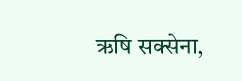ऋषि सक्सेना,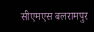सीएमएस बलरामपुर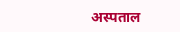अस्पताल